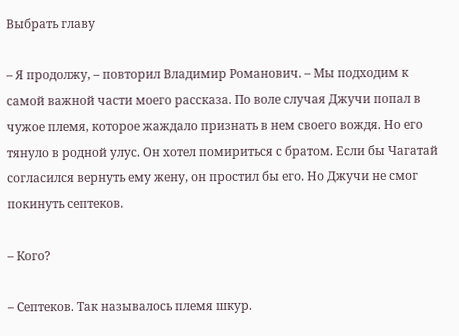Выбрать главу

– Я продолжу, – повторил Владимир Романович. – Мы подходим к самой важной части моего рассказа. По воле случая Джучи попал в чужое племя, которое жаждало признать в нем своего вождя. Но его тянуло в родной улус. Он хотел помириться с братом. Если бы Чагатай согласился вернуть ему жену, он простил бы его. Но Джучи не смог покинуть септеков.

– Кого?

– Септеков. Так называлось племя шкур.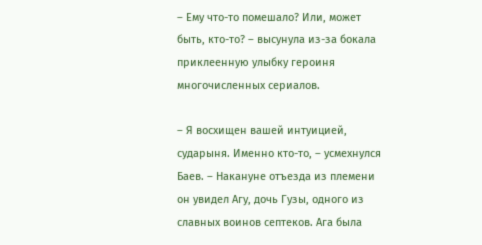– Ему что-то помешало? Или, может быть, кто-то? – высунула из-за бокала приклеенную улыбку героиня многочисленных сериалов.

– Я восхищен вашей интуицией, сударыня. Именно кто-то, – усмехнулся Баев. – Накануне отъезда из племени он увидел Агу, дочь Гузы, одного из славных воинов септеков. Ага была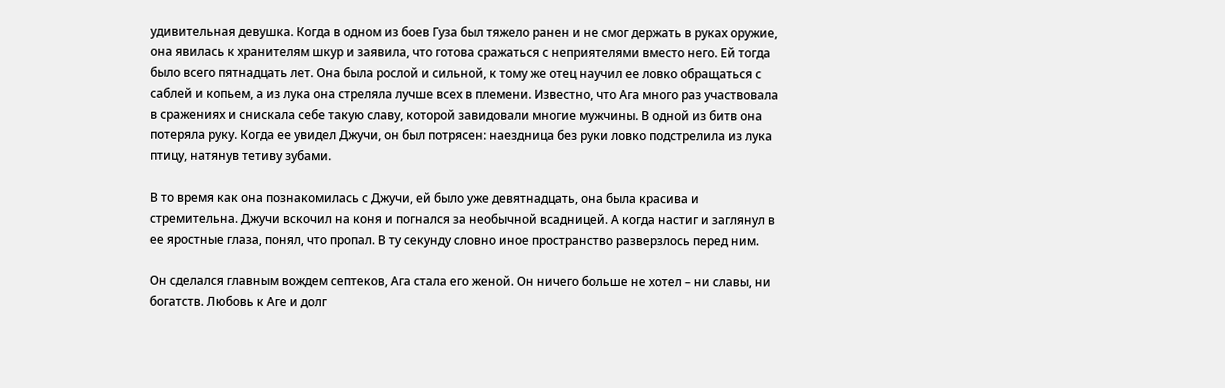удивительная девушка. Когда в одном из боев Гуза был тяжело ранен и не смог держать в руках оружие, она явилась к хранителям шкур и заявила, что готова сражаться с неприятелями вместо него. Ей тогда было всего пятнадцать лет. Она была рослой и сильной, к тому же отец научил ее ловко обращаться с саблей и копьем, а из лука она стреляла лучше всех в племени. Известно, что Ага много раз участвовала в сражениях и снискала себе такую славу, которой завидовали многие мужчины. В одной из битв она потеряла руку. Когда ее увидел Джучи, он был потрясен: наездница без руки ловко подстрелила из лука птицу, натянув тетиву зубами.

В то время как она познакомилась с Джучи, ей было уже девятнадцать, она была красива и стремительна. Джучи вскочил на коня и погнался за необычной всадницей. А когда настиг и заглянул в ее яростные глаза, понял, что пропал. В ту секунду словно иное пространство разверзлось перед ним.

Он сделался главным вождем септеков, Ага стала его женой. Он ничего больше не хотел – ни славы, ни богатств. Любовь к Аге и долг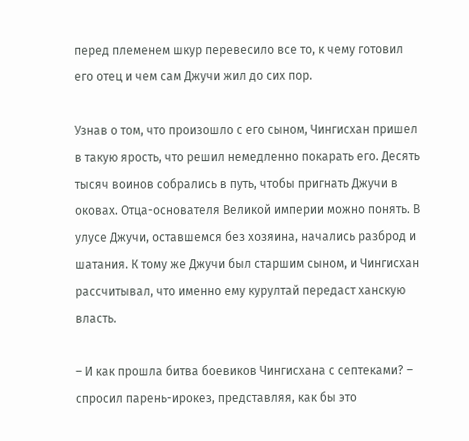перед племенем шкур перевесило все то, к чему готовил его отец и чем сам Джучи жил до сих пор.

Узнав о том, что произошло с его сыном, Чингисхан пришел в такую ярость, что решил немедленно покарать его. Десять тысяч воинов собрались в путь, чтобы пригнать Джучи в оковах. Отца-основателя Великой империи можно понять. В улусе Джучи, оставшемся без хозяина, начались разброд и шатания. К тому же Джучи был старшим сыном, и Чингисхан рассчитывал, что именно ему курултай передаст ханскую власть.

– И как прошла битва боевиков Чингисхана с септеками? – спросил парень-ирокез, представляя, как бы это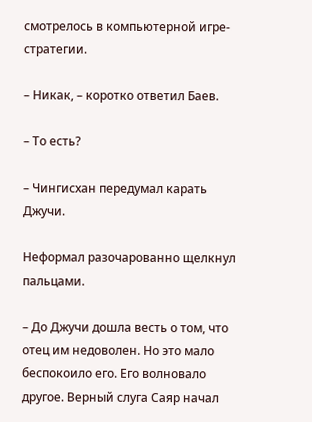смотрелось в компьютерной игре-стратегии.

– Никак, – коротко ответил Баев.

– То есть?

– Чингисхан передумал карать Джучи.

Неформал разочарованно щелкнул пальцами.

– До Джучи дошла весть о том, что отец им недоволен. Но это мало беспокоило его. Его волновало другое. Верный слуга Саяр начал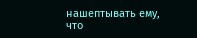нашептывать ему, что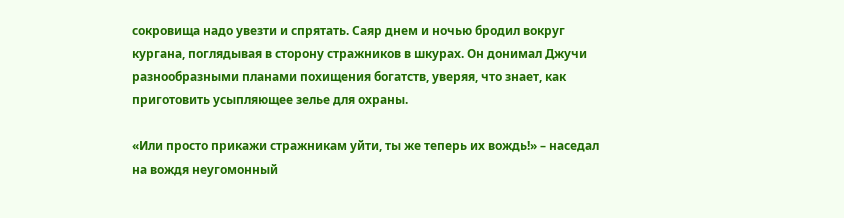сокровища надо увезти и спрятать. Саяр днем и ночью бродил вокруг кургана, поглядывая в сторону стражников в шкурах. Он донимал Джучи разнообразными планами похищения богатств, уверяя, что знает, как приготовить усыпляющее зелье для охраны.

«Или просто прикажи стражникам уйти, ты же теперь их вождь!» – наседал на вождя неугомонный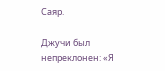Саяр.

Джучи был непреклонен: «Я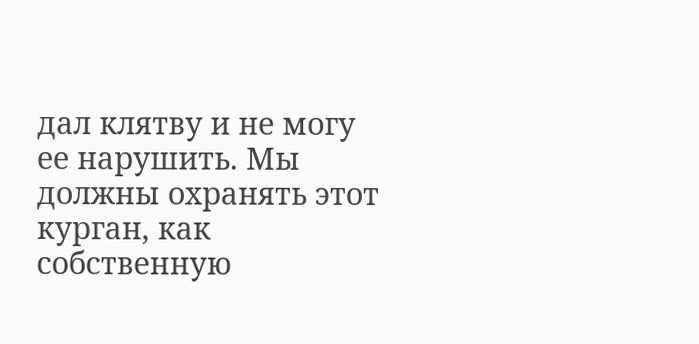дал клятву и не могу ее нарушить. Мы должны охранять этот курган, как собственную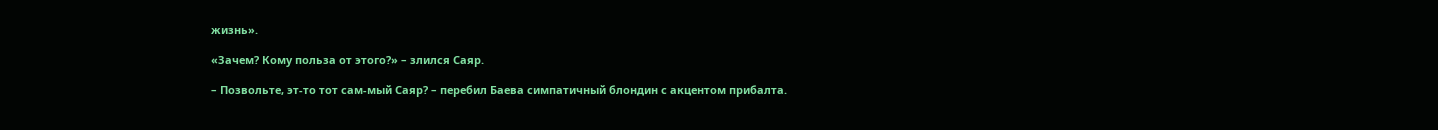жизнь».

«Зачем? Кому польза от этого?» – злился Саяр.

– Позвольте, эт-то тот сам-мый Саяр? – перебил Баева симпатичный блондин с акцентом прибалта.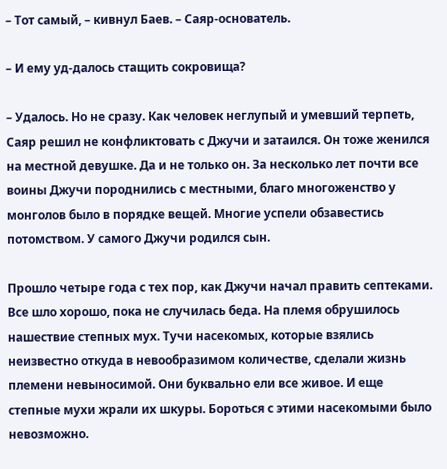– Тот самый, – кивнул Баев. – Саяр-основатель.

– И ему уд-далось стащить сокровища?

– Удалось. Но не сразу. Как человек неглупый и умевший терпеть, Саяр решил не конфликтовать с Джучи и затаился. Он тоже женился на местной девушке. Да и не только он. За несколько лет почти все воины Джучи породнились с местными, благо многоженство у монголов было в порядке вещей. Многие успели обзавестись потомством. У самого Джучи родился сын.

Прошло четыре года с тех пор, как Джучи начал править септеками. Все шло хорошо, пока не случилась беда. На племя обрушилось нашествие степных мух. Тучи насекомых, которые взялись неизвестно откуда в невообразимом количестве, сделали жизнь племени невыносимой. Они буквально ели все живое. И еще степные мухи жрали их шкуры. Бороться с этими насекомыми было невозможно.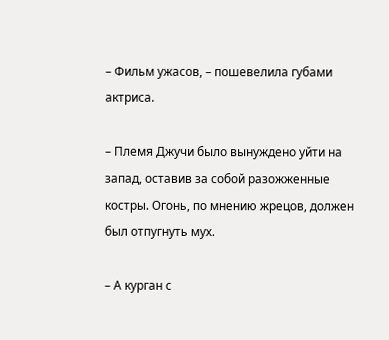– Фильм ужасов, – пошевелила губами актриса.

– Племя Джучи было вынуждено уйти на запад, оставив за собой разожженные костры. Огонь, по мнению жрецов, должен был отпугнуть мух.

– А курган с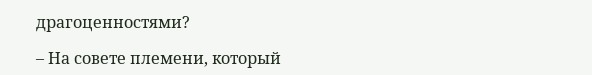драгоценностями?

– На совете племени, который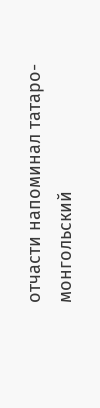отчасти напоминал татаро-монгольский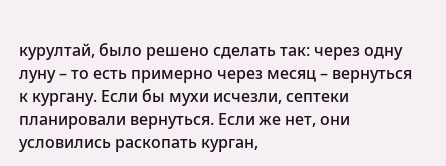курултай, было решено сделать так: через одну луну – то есть примерно через месяц – вернуться к кургану. Если бы мухи исчезли, септеки планировали вернуться. Если же нет, они условились раскопать курган,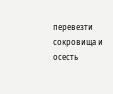перевезти сокровища и осесть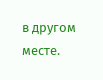в другом месте.